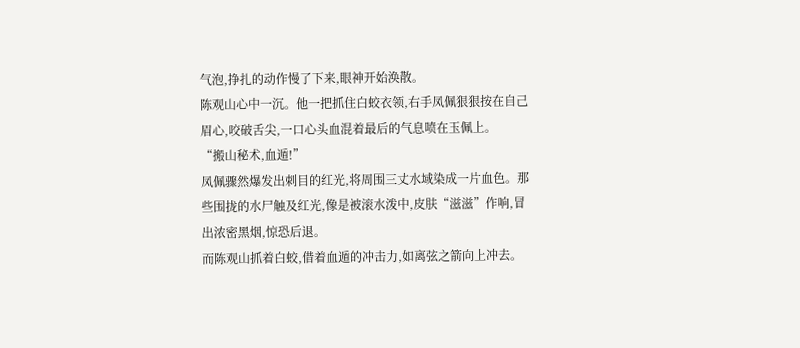气泡,挣扎的动作慢了下来,眼神开始涣散。
陈观山心中一沉。他一把抓住白蛟衣领,右手凤佩狠狠按在自己眉心,咬破舌尖,一口心头血混着最后的气息喷在玉佩上。
“搬山秘术,血遁!”
凤佩骤然爆发出刺目的红光,将周围三丈水域染成一片血色。那些围拢的水尸触及红光,像是被滚水泼中,皮肤“滋滋”作响,冒出浓密黑烟,惊恐后退。
而陈观山抓着白蛟,借着血遁的冲击力,如离弦之箭向上冲去。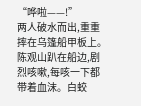“哗啦——!”
两人破水而出,重重摔在乌篷船甲板上。陈观山趴在船边,剧烈咳嗽,每咳一下都带着血沫。白蛟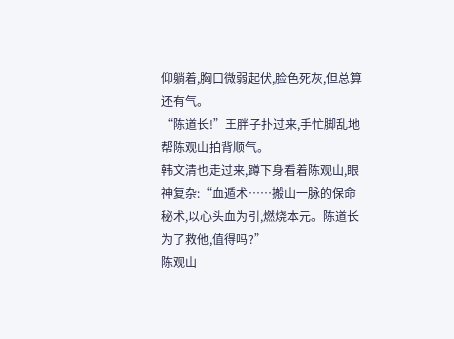仰躺着,胸口微弱起伏,脸色死灰,但总算还有气。
“陈道长!”王胖子扑过来,手忙脚乱地帮陈观山拍背顺气。
韩文清也走过来,蹲下身看着陈观山,眼神复杂:“血遁术……搬山一脉的保命秘术,以心头血为引,燃烧本元。陈道长为了救他,值得吗?”
陈观山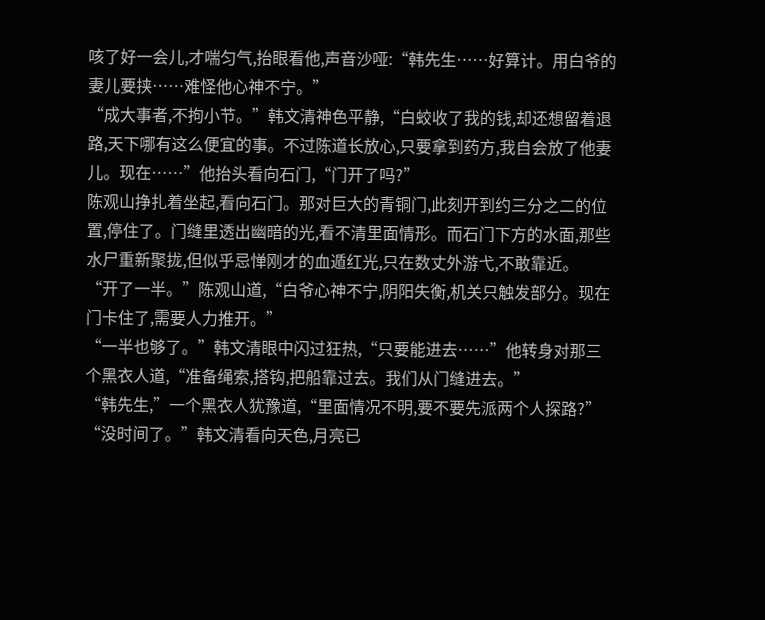咳了好一会儿,才喘匀气,抬眼看他,声音沙哑:“韩先生……好算计。用白爷的妻儿要挟……难怪他心神不宁。”
“成大事者,不拘小节。”韩文清神色平静,“白蛟收了我的钱,却还想留着退路,天下哪有这么便宜的事。不过陈道长放心,只要拿到药方,我自会放了他妻儿。现在……”他抬头看向石门,“门开了吗?”
陈观山挣扎着坐起,看向石门。那对巨大的青铜门,此刻开到约三分之二的位置,停住了。门缝里透出幽暗的光,看不清里面情形。而石门下方的水面,那些水尸重新聚拢,但似乎忌惮刚才的血遁红光,只在数丈外游弋,不敢靠近。
“开了一半。”陈观山道,“白爷心神不宁,阴阳失衡,机关只触发部分。现在门卡住了,需要人力推开。”
“一半也够了。”韩文清眼中闪过狂热,“只要能进去……”他转身对那三个黑衣人道,“准备绳索,搭钩,把船靠过去。我们从门缝进去。”
“韩先生,”一个黑衣人犹豫道,“里面情况不明,要不要先派两个人探路?”
“没时间了。”韩文清看向天色,月亮已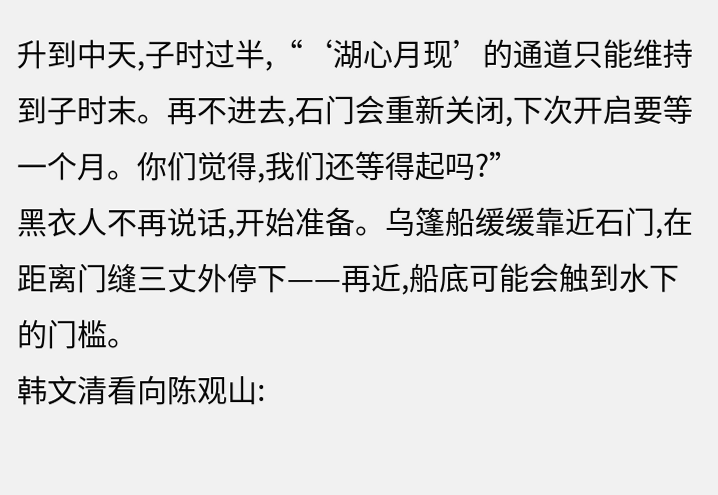升到中天,子时过半,“‘湖心月现’的通道只能维持到子时末。再不进去,石门会重新关闭,下次开启要等一个月。你们觉得,我们还等得起吗?”
黑衣人不再说话,开始准备。乌篷船缓缓靠近石门,在距离门缝三丈外停下——再近,船底可能会触到水下的门槛。
韩文清看向陈观山: